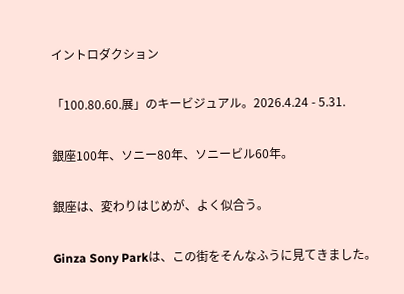イントロダクション

「100.80.60.展」のキービジュアル。2026.4.24 - 5.31.

銀座100年、ソニー80年、ソニービル60年。

銀座は、変わりはじめが、よく似合う。

Ginza Sony Parkは、この街をそんなふうに見てきました。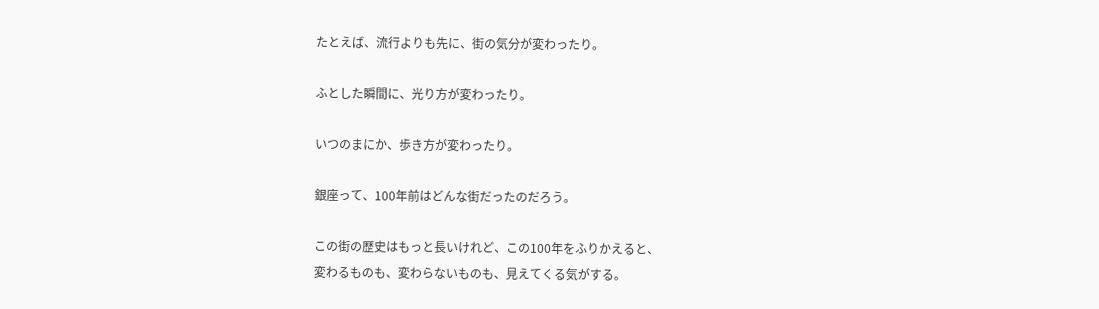たとえば、流行よりも先に、街の気分が変わったり。

ふとした瞬間に、光り方が変わったり。

いつのまにか、歩き方が変わったり。

銀座って、100年前はどんな街だったのだろう。

この街の歴史はもっと長いけれど、この100年をふりかえると、
変わるものも、変わらないものも、見えてくる気がする。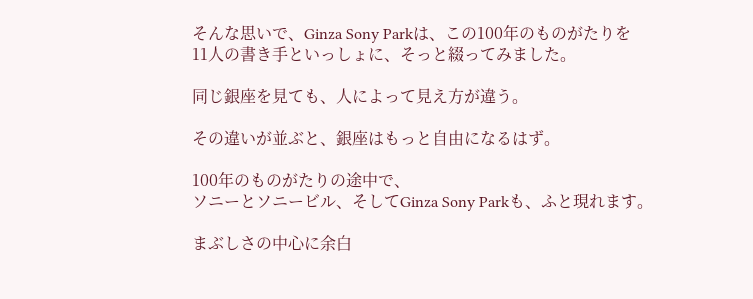そんな思いで、Ginza Sony Parkは、この100年のものがたりを
11人の書き手といっしょに、そっと綴ってみました。

同じ銀座を見ても、人によって見え方が違う。

その違いが並ぶと、銀座はもっと自由になるはず。

100年のものがたりの途中で、
ソニーとソニービル、そしてGinza Sony Parkも、ふと現れます。

まぶしさの中心に余白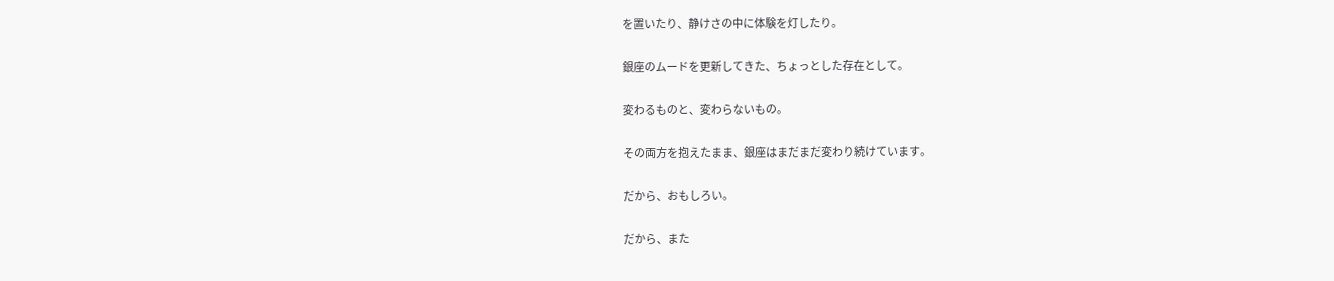を置いたり、静けさの中に体験を灯したり。

銀座のムードを更新してきた、ちょっとした存在として。

変わるものと、変わらないもの。

その両方を抱えたまま、銀座はまだまだ変わり続けています。

だから、おもしろい。

だから、また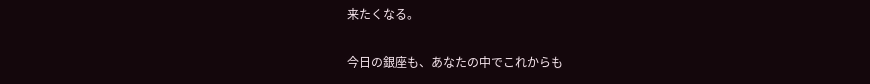来たくなる。

今日の銀座も、あなたの中でこれからも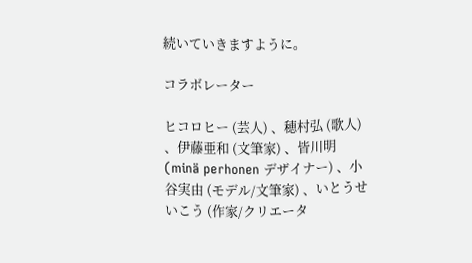続いていきますように。

コラボレーター

ヒコロヒー (芸人) 、穂村弘 (歌人) 、伊藤亜和 (文筆家) 、皆川明 (minä perhonen デザイナー) 、小谷実由 (モデル/文筆家) 、いとうせいこう (作家/クリエータ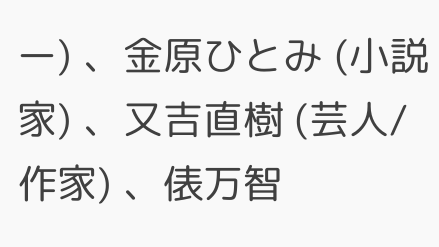ー) 、金原ひとみ (小説家) 、又吉直樹 (芸人/作家) 、俵万智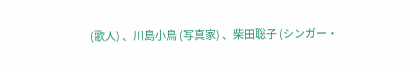(歌人) 、川島小鳥 (写真家) 、柴田聡子 (シンガー・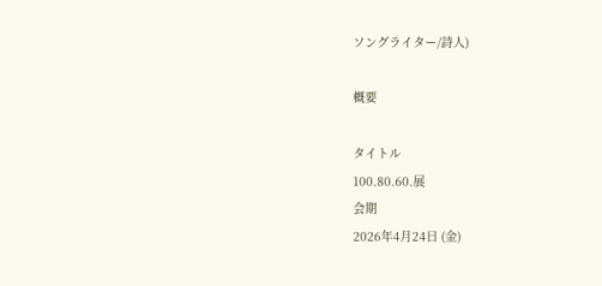ソングライター/詩人)

概要

タイトル
100.80.60.展
会期
2026年4月24日 (金)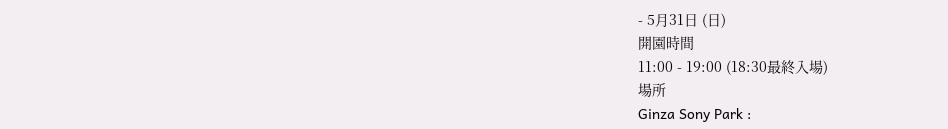- 5月31日 (日)
開園時間
11:00 - 19:00 (18:30最終入場)
場所
Ginza Sony Park :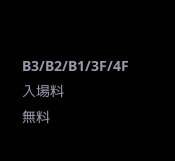B3/B2/B1/3F/4F
入場料
無料